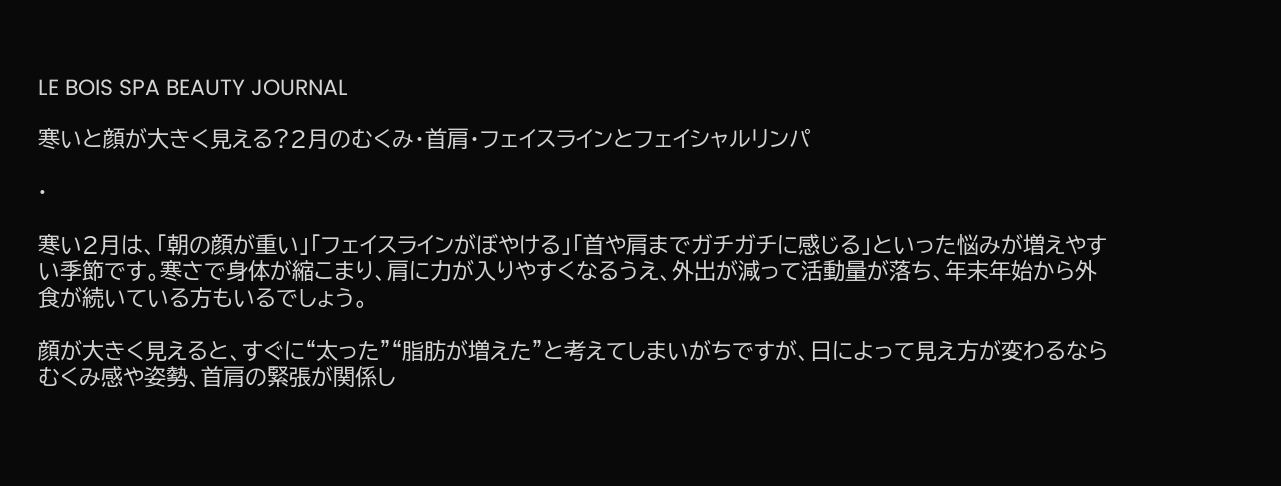LE BOIS SPA BEAUTY JOURNAL

寒いと顔が大きく見える?2月のむくみ・首肩・フェイスラインとフェイシャルリンパ

·

寒い2月は、「朝の顔が重い」「フェイスラインがぼやける」「首や肩までガチガチに感じる」といった悩みが増えやすい季節です。寒さで身体が縮こまり、肩に力が入りやすくなるうえ、外出が減って活動量が落ち、年末年始から外食が続いている方もいるでしょう。

顔が大きく見えると、すぐに“太った”“脂肪が増えた”と考えてしまいがちですが、日によって見え方が変わるならむくみ感や姿勢、首肩の緊張が関係し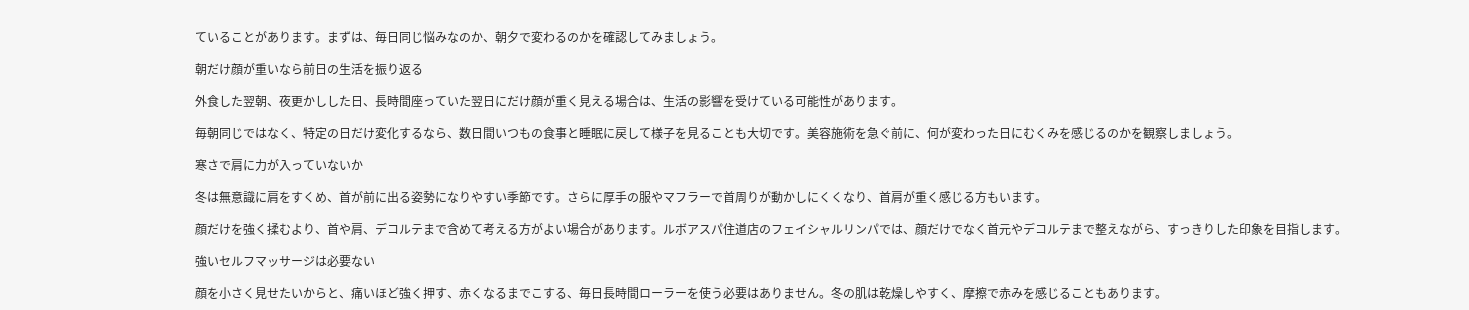ていることがあります。まずは、毎日同じ悩みなのか、朝夕で変わるのかを確認してみましょう。

朝だけ顔が重いなら前日の生活を振り返る

外食した翌朝、夜更かしした日、長時間座っていた翌日にだけ顔が重く見える場合は、生活の影響を受けている可能性があります。

毎朝同じではなく、特定の日だけ変化するなら、数日間いつもの食事と睡眠に戻して様子を見ることも大切です。美容施術を急ぐ前に、何が変わった日にむくみを感じるのかを観察しましょう。

寒さで肩に力が入っていないか

冬は無意識に肩をすくめ、首が前に出る姿勢になりやすい季節です。さらに厚手の服やマフラーで首周りが動かしにくくなり、首肩が重く感じる方もいます。

顔だけを強く揉むより、首や肩、デコルテまで含めて考える方がよい場合があります。ルボアスパ住道店のフェイシャルリンパでは、顔だけでなく首元やデコルテまで整えながら、すっきりした印象を目指します。

強いセルフマッサージは必要ない

顔を小さく見せたいからと、痛いほど強く押す、赤くなるまでこする、毎日長時間ローラーを使う必要はありません。冬の肌は乾燥しやすく、摩擦で赤みを感じることもあります。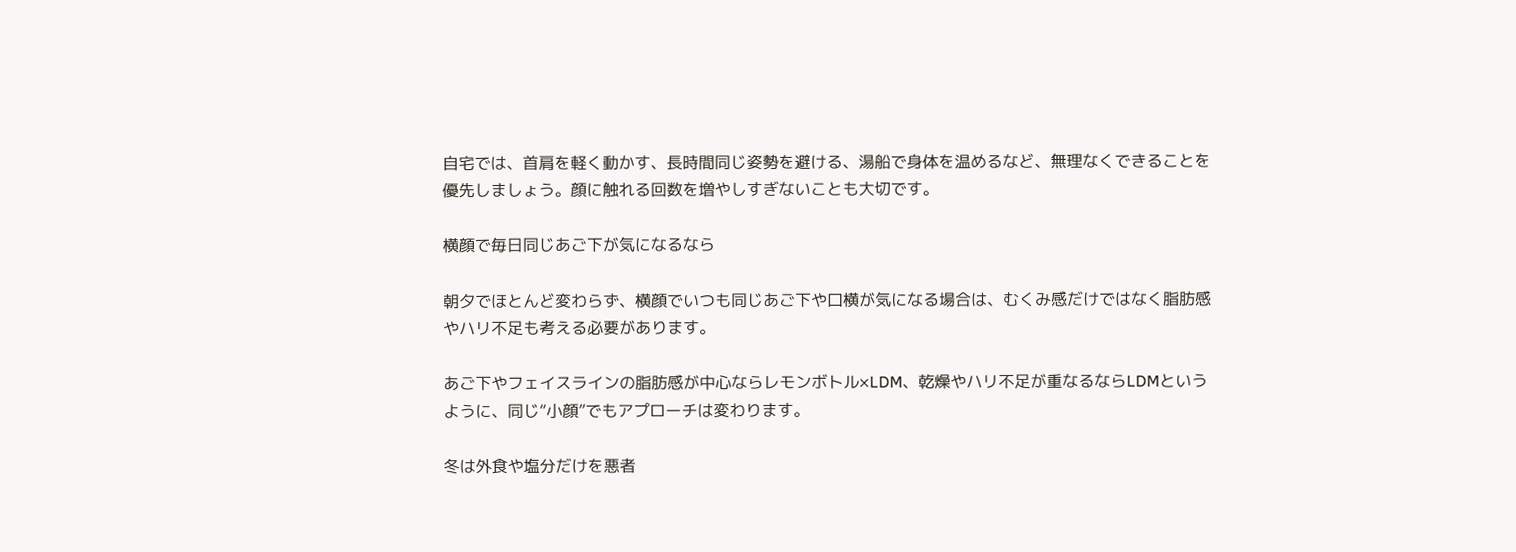自宅では、首肩を軽く動かす、長時間同じ姿勢を避ける、湯船で身体を温めるなど、無理なくできることを優先しましょう。顔に触れる回数を増やしすぎないことも大切です。

横顔で毎日同じあご下が気になるなら

朝夕でほとんど変わらず、横顔でいつも同じあご下や口横が気になる場合は、むくみ感だけではなく脂肪感やハリ不足も考える必要があります。

あご下やフェイスラインの脂肪感が中心ならレモンボトル×LDM、乾燥やハリ不足が重なるならLDMというように、同じ“小顔”でもアプローチは変わります。

冬は外食や塩分だけを悪者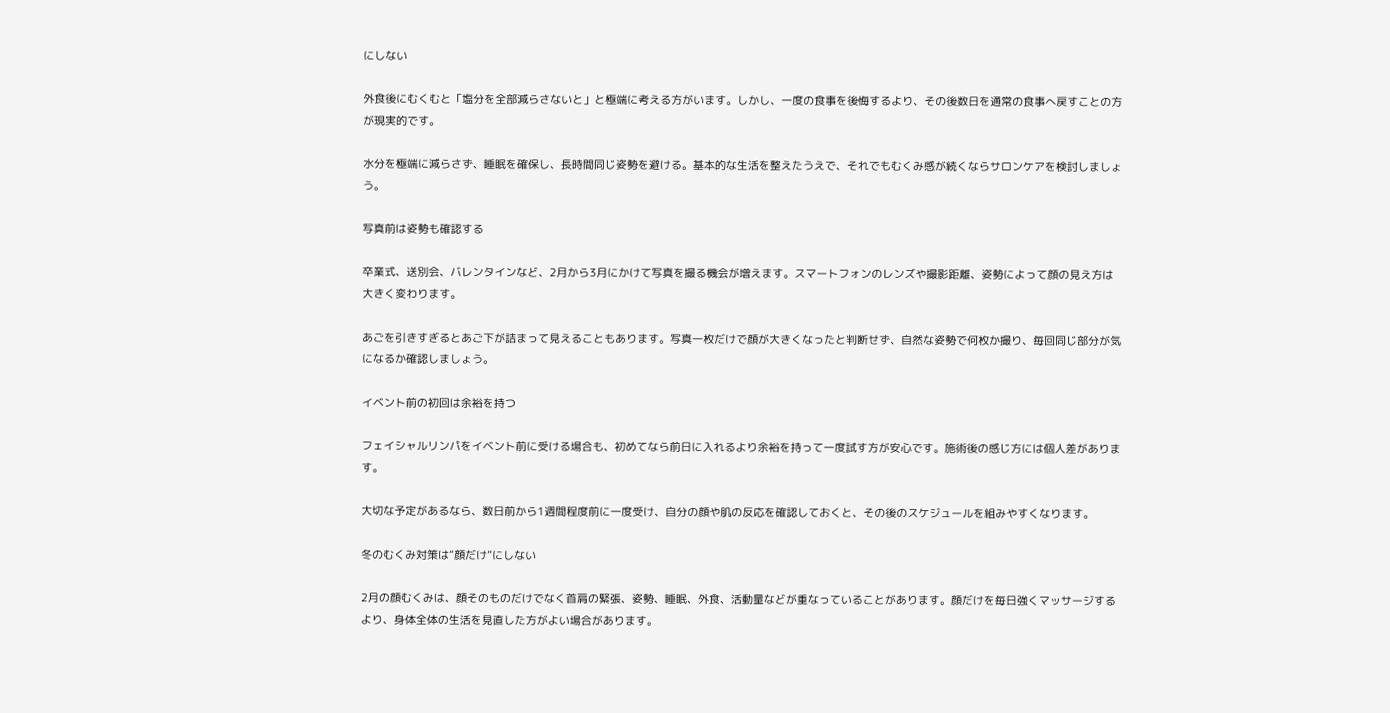にしない

外食後にむくむと「塩分を全部減らさないと」と極端に考える方がいます。しかし、一度の食事を後悔するより、その後数日を通常の食事へ戻すことの方が現実的です。

水分を極端に減らさず、睡眠を確保し、長時間同じ姿勢を避ける。基本的な生活を整えたうえで、それでもむくみ感が続くならサロンケアを検討しましょう。

写真前は姿勢も確認する

卒業式、送別会、バレンタインなど、2月から3月にかけて写真を撮る機会が増えます。スマートフォンのレンズや撮影距離、姿勢によって顔の見え方は大きく変わります。

あごを引きすぎるとあご下が詰まって見えることもあります。写真一枚だけで顔が大きくなったと判断せず、自然な姿勢で何枚か撮り、毎回同じ部分が気になるか確認しましょう。

イベント前の初回は余裕を持つ

フェイシャルリンパをイベント前に受ける場合も、初めてなら前日に入れるより余裕を持って一度試す方が安心です。施術後の感じ方には個人差があります。

大切な予定があるなら、数日前から1週間程度前に一度受け、自分の顔や肌の反応を確認しておくと、その後のスケジュールを組みやすくなります。

冬のむくみ対策は“顔だけ”にしない

2月の顔むくみは、顔そのものだけでなく首肩の緊張、姿勢、睡眠、外食、活動量などが重なっていることがあります。顔だけを毎日強くマッサージするより、身体全体の生活を見直した方がよい場合があります。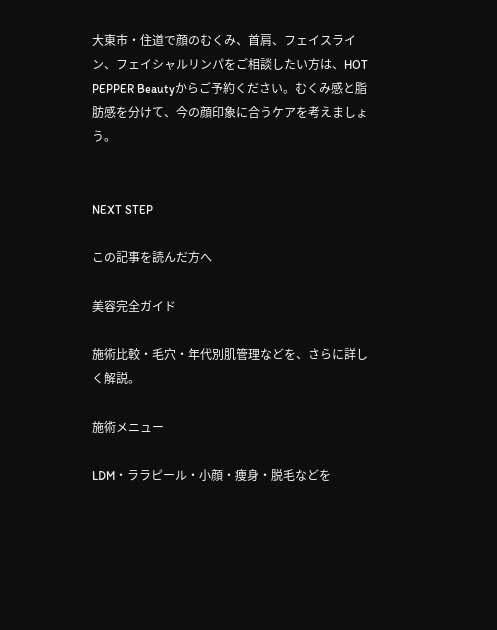大東市・住道で顔のむくみ、首肩、フェイスライン、フェイシャルリンパをご相談したい方は、HOT PEPPER Beautyからご予約ください。むくみ感と脂肪感を分けて、今の顔印象に合うケアを考えましょう。


NEXT STEP

この記事を読んだ方へ

美容完全ガイド

施術比較・毛穴・年代別肌管理などを、さらに詳しく解説。

施術メニュー

LDM・ララピール・小顔・痩身・脱毛などを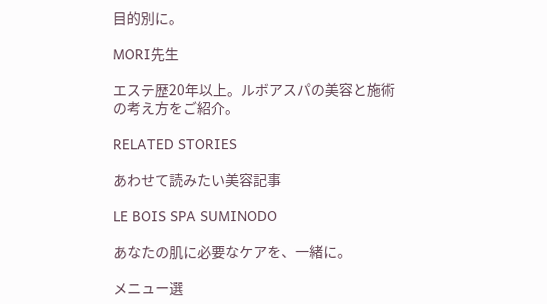目的別に。

MORI先生

エステ歴20年以上。ルボアスパの美容と施術の考え方をご紹介。

RELATED STORIES

あわせて読みたい美容記事

LE BOIS SPA SUMINODO

あなたの肌に必要なケアを、一緒に。

メニュー選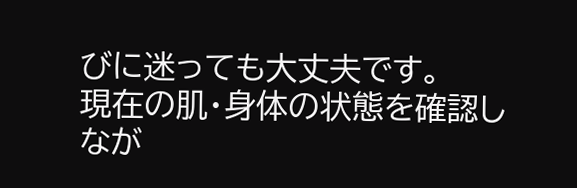びに迷っても大丈夫です。
現在の肌・身体の状態を確認しなが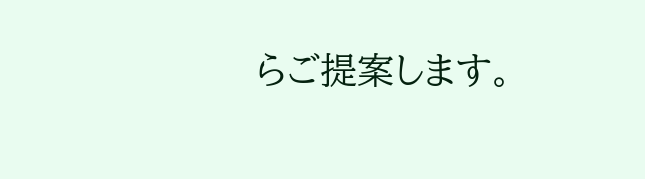らご提案します。